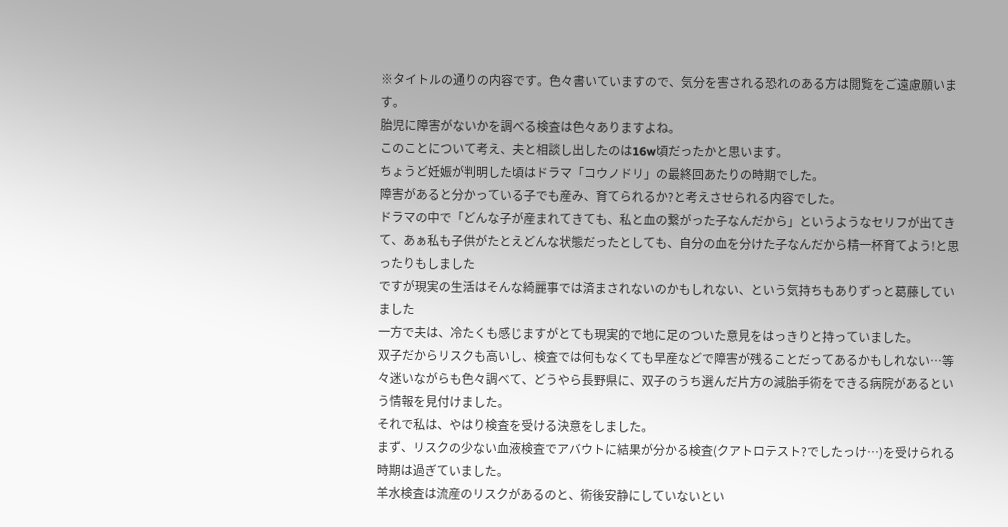※タイトルの通りの内容です。色々書いていますので、気分を害される恐れのある方は閲覧をご遠慮願います。
胎児に障害がないかを調べる検査は色々ありますよね。
このことについて考え、夫と相談し出したのは16w頃だったかと思います。
ちょうど妊娠が判明した頃はドラマ「コウノドリ」の最終回あたりの時期でした。
障害があると分かっている子でも産み、育てられるか?と考えさせられる内容でした。
ドラマの中で「どんな子が産まれてきても、私と血の繋がった子なんだから」というようなセリフが出てきて、あぁ私も子供がたとえどんな状態だったとしても、自分の血を分けた子なんだから精一杯育てよう!と思ったりもしました
ですが現実の生活はそんな綺麗事では済まされないのかもしれない、という気持ちもありずっと葛藤していました
一方で夫は、冷たくも感じますがとても現実的で地に足のついた意見をはっきりと持っていました。
双子だからリスクも高いし、検査では何もなくても早産などで障害が残ることだってあるかもしれない…等々迷いながらも色々調べて、どうやら長野県に、双子のうち選んだ片方の減胎手術をできる病院があるという情報を見付けました。
それで私は、やはり検査を受ける決意をしました。
まず、リスクの少ない血液検査でアバウトに結果が分かる検査(クアトロテスト?でしたっけ…)を受けられる時期は過ぎていました。
羊水検査は流産のリスクがあるのと、術後安静にしていないとい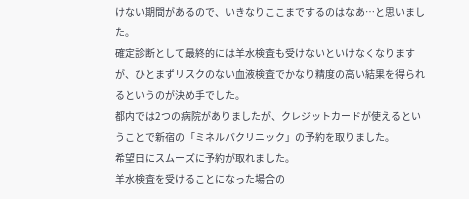けない期間があるので、いきなりここまでするのはなあ…と思いました。
確定診断として最終的には羊水検査も受けないといけなくなりますが、ひとまずリスクのない血液検査でかなり精度の高い結果を得られるというのが決め手でした。
都内では2つの病院がありましたが、クレジットカードが使えるということで新宿の「ミネルバクリニック」の予約を取りました。
希望日にスムーズに予約が取れました。
羊水検査を受けることになった場合の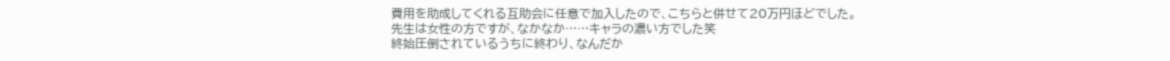費用を助成してくれる互助会に任意で加入したので、こちらと併せて20万円ほどでした。
先生は女性の方ですが、なかなか……キャラの濃い方でした笑
終始圧倒されているうちに終わり、なんだか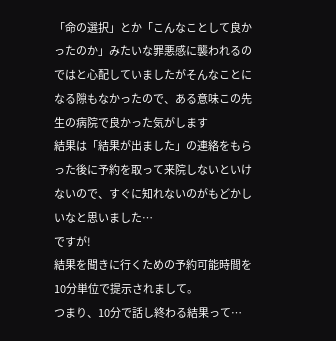「命の選択」とか「こんなことして良かったのか」みたいな罪悪感に襲われるのではと心配していましたがそんなことになる隙もなかったので、ある意味この先生の病院で良かった気がします
結果は「結果が出ました」の連絡をもらった後に予約を取って来院しないといけないので、すぐに知れないのがもどかしいなと思いました…
ですが!
結果を聞きに行くための予約可能時間を10分単位で提示されまして。
つまり、10分で話し終わる結果って…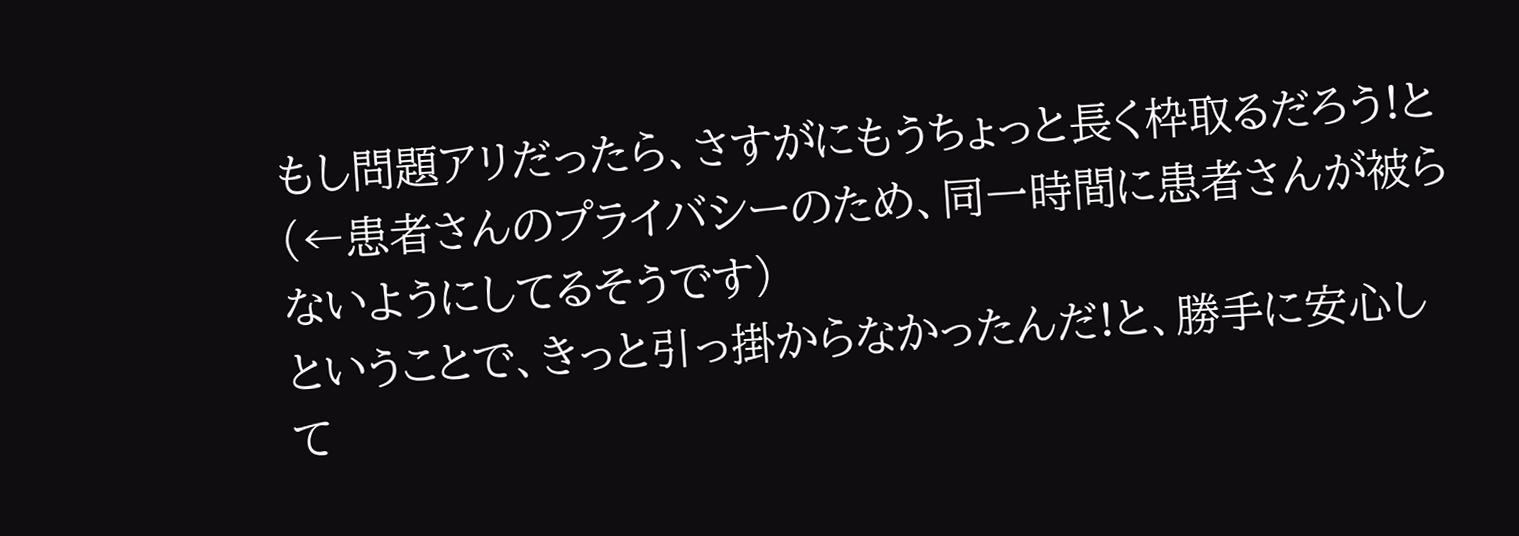もし問題アリだったら、さすがにもうちょっと長く枠取るだろう!と(←患者さんのプライバシーのため、同一時間に患者さんが被らないようにしてるそうです)
ということで、きっと引っ掛からなかったんだ!と、勝手に安心して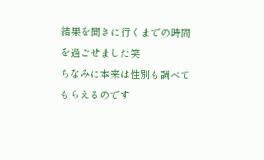結果を聞きに行くまでの時間を過ごせました笑
ちなみに本来は性別も調べてもらえるのです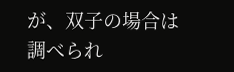が、双子の場合は調べられ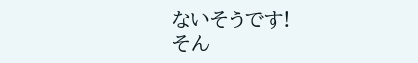ないそうです!
そん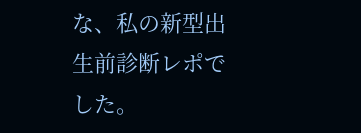な、私の新型出生前診断レポでした。